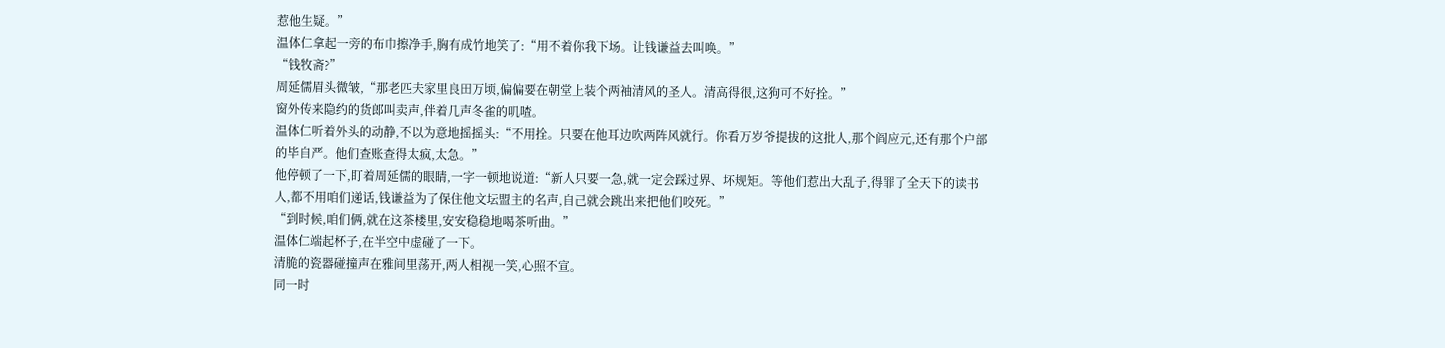惹他生疑。”
温体仁拿起一旁的布巾擦净手,胸有成竹地笑了:“用不着你我下场。让钱谦益去叫唤。”
“钱牧斋?”
周延儒眉头微皱,“那老匹夫家里良田万顷,偏偏要在朝堂上装个两袖清风的圣人。清高得很,这狗可不好拴。”
窗外传来隐约的货郎叫卖声,伴着几声冬雀的叽喳。
温体仁听着外头的动静,不以为意地摇摇头:“不用拴。只要在他耳边吹两阵风就行。你看万岁爷提拔的这批人,那个阎应元,还有那个户部的毕自严。他们查账查得太疯,太急。”
他停顿了一下,盯着周延儒的眼睛,一字一顿地说道:“新人只要一急,就一定会踩过界、坏规矩。等他们惹出大乱子,得罪了全天下的读书人,都不用咱们递话,钱谦益为了保住他文坛盟主的名声,自己就会跳出来把他们咬死。”
“到时候,咱们俩,就在这茶楼里,安安稳稳地喝茶听曲。”
温体仁端起杯子,在半空中虚碰了一下。
清脆的瓷器碰撞声在雅间里荡开,两人相视一笑,心照不宣。
同一时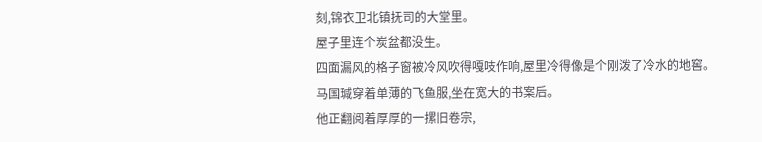刻,锦衣卫北镇抚司的大堂里。
屋子里连个炭盆都没生。
四面漏风的格子窗被冷风吹得嘎吱作响,屋里冷得像是个刚泼了冷水的地窖。
马国瑊穿着单薄的飞鱼服,坐在宽大的书案后。
他正翻阅着厚厚的一摞旧卷宗,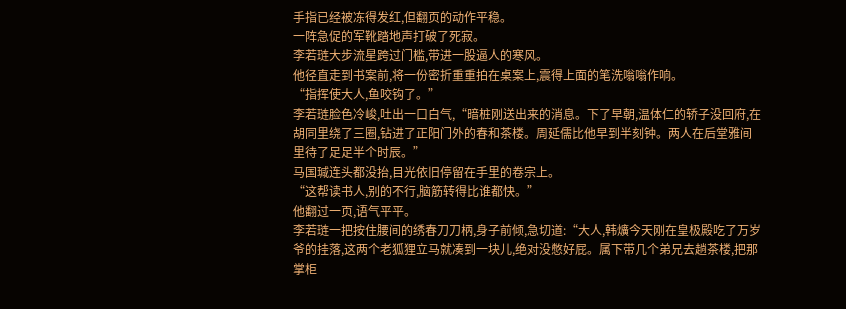手指已经被冻得发红,但翻页的动作平稳。
一阵急促的军靴踏地声打破了死寂。
李若琏大步流星跨过门槛,带进一股逼人的寒风。
他径直走到书案前,将一份密折重重拍在桌案上,震得上面的笔洗嗡嗡作响。
“指挥使大人,鱼咬钩了。”
李若琏脸色冷峻,吐出一口白气,“暗桩刚送出来的消息。下了早朝,温体仁的轿子没回府,在胡同里绕了三圈,钻进了正阳门外的春和茶楼。周延儒比他早到半刻钟。两人在后堂雅间里待了足足半个时辰。”
马国瑊连头都没抬,目光依旧停留在手里的卷宗上。
“这帮读书人,别的不行,脑筋转得比谁都快。”
他翻过一页,语气平平。
李若琏一把按住腰间的绣春刀刀柄,身子前倾,急切道:“大人,韩爌今天刚在皇极殿吃了万岁爷的挂落,这两个老狐狸立马就凑到一块儿,绝对没憋好屁。属下带几个弟兄去趟茶楼,把那掌柜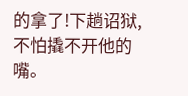的拿了!下趟诏狱,不怕撬不开他的嘴。